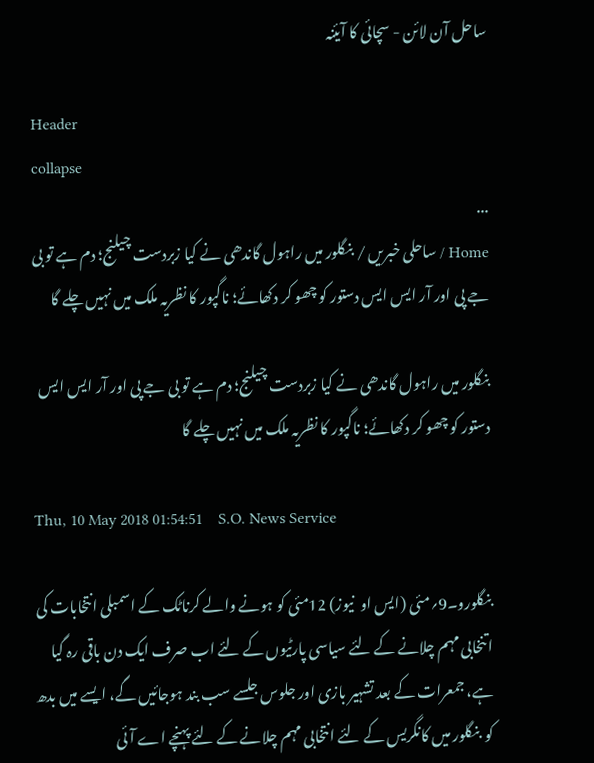ساحل آن لائن - سچائی کا آیئنہ

Header
collapse
...
Home / ساحلی خبریں / بنگلور میں راہول گاندھی نے کیا زبردست چیلنج؛ دم ہے تو بی جے پی اور آر ایس ایس دستور کو چھو کر دکھائے؛ ناگپور کا نظریہ ملک میں نہیں چلے گا

بنگلور میں راہول گاندھی نے کیا زبردست چیلنج؛ دم ہے تو بی جے پی اور آر ایس ایس دستور کو چھو کر دکھائے؛ ناگپور کا نظریہ ملک میں نہیں چلے گا

Thu, 10 May 2018 01:54:51    S.O. News Service

بنگلورو۔9؍مئی (ایس او  نیوز) 12مئی کو ہونے والے کرناٹک کے اسمبلی انتخابات کی اتنخابی مہم چلانے کے لئے سیاسی پارٹیوں کے لئے اب صرف ایک دن باقی رہ گیا ہے، جمعرات کے بعد تشہیر بازی اور جلوس جلسے سب بند ہوجائیں گے، ایسے میں بدھ کو  بنگلور میں کانگریس کے لئے انتخابی مہم چلانے کے لئے پہنچے اے آئی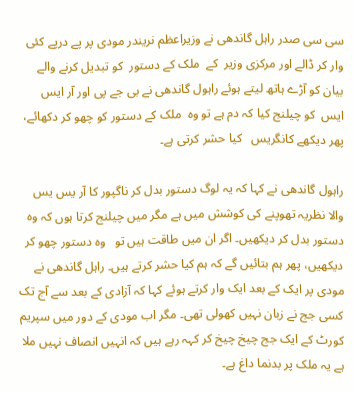سی سی صدر راہل گاندھی نے وزیراعظم نریندر مودی پر پے درپے کئی وار کر ڈالے اور مرکزی وزیر  کے  ملک کے دستور  کو تبدیل کرنے والے بیان کو آڑے ہاتھ لیتے ہوئے راہول گاندھی نے بی جے پی اور آر ایس ایس  کو چیلنج کیا کہ دم ہے تو وہ  ملک کے دستور کو چھو کر دکھائے، پھر دیکھے کانگریس   کیا حشر کرتی ہے۔

راہول گاندھی نے کہا کہ یہ لوگ دستور بدل کر ناگپور کا آر یس یس والا نظریہ تھوپنے کی کوشش میں ہے مگر میں چیلنج کرتا ہوں کہ وہ دستور بدل کر دیکھیں۔ اگر ان میں طاقت ہیں تو   وہ دستور چھو کر دیکھیں، پھر ہم بتائیں گے کہ ہم کیا حشر کرتے ہیں۔ راہل گاندھی نے مودی پر ایک کے بعد ایک وار کرتے ہوئے کہا کہ آزادی کے بعد سے آج تک کسی جج نے زبان نہیں کھولی تھی۔ مگر اب مودی کے دور میں سپریم کورٹ کے ایک جج چیخ چیخ کر کہہ رہے ہیں کہ انہیں انصاف نہیں ملا ہے یہ ملک پر بدنما داغ ہے۔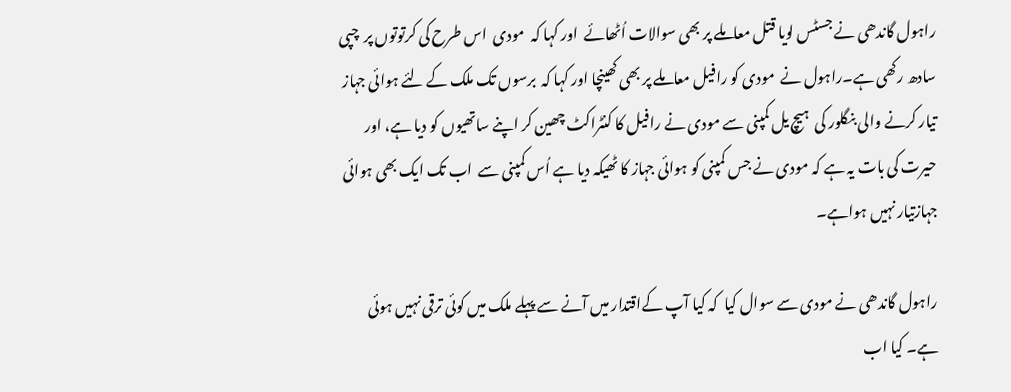راہول گاندھی نے جسٹس لویا قتل معاملے پر بھی سوالات اُٹھائے  اور کہا کہ  مودی  اس طرح کی کرتوتوں پر  چپی سادھ رکھی ہے۔راہول نے  مودی کو رافیل معاملے پر بھی کھینچا اور کہا کہ  برسوں تک ملک کے لئے ہوائی جہاز تیار کرنے والی بنگلور کی  ہیچ یل کمپنی سے مودی نے رافیل کا کنٹراکٹ چھین کر اپنے ساتھیوں کو دیا ہے، اور حیرت کی بات یہ ہے کہ مودی نے جس کمپنی کو ہوائی جہاز کا ٹھیکہ دیا ہے اُس کمپنی سے  اب تک ایک بھی ہوائی جہازتیار نہیں ہواہے۔

راہول گاندھی نے مودی سے سوال کیا  کہ کیا آپ کےاقتدار میں آنے سے پہلے ملک میں کوئی ترقی نہیں ہوئی ہے۔ کیا اب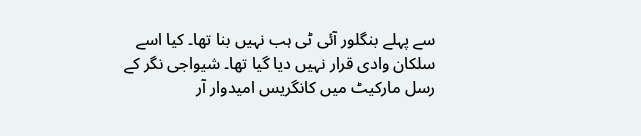سے پہلے بنگلور آئی ٹی ہب نہیں بنا تھا۔ کیا اسے سلکان وادی قرار نہیں دیا گیا تھا۔ شیواجی نگر کے رسل مارکیٹ میں کانگریس امیدوار آر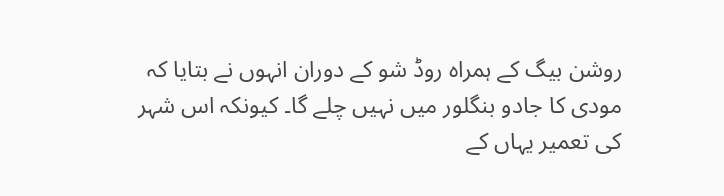روشن بیگ کے ہمراہ روڈ شو کے دوران انہوں نے بتایا کہ مودی کا جادو بنگلور میں نہیں چلے گا۔ کیونکہ اس شہر کی تعمیر یہاں کے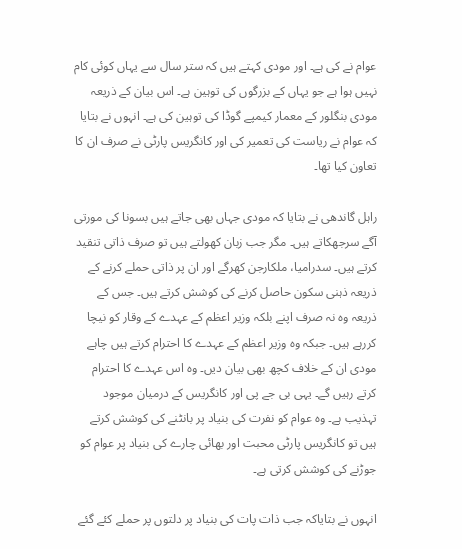عوام نے کی ہے۔ اور مودی کہتے ہیں کہ ستر سال سے یہاں کوئی کام نہیں ہوا ہے جو یہاں کے بزرگوں کی توہین ہے۔ اس بیان کے ذریعہ مودی بنگلور کے معمار کیمپے گوڈا کی توہین کی ہے۔ انہوں نے بتایا کہ عوام نے ریاست کی تعمیر کی اور کانگریس پارٹی نے صرف ان کا تعاون کیا تھا۔

راہل گاندھی نے بتایا کہ مودی جہاں بھی جاتے ہیں بسونا کی مورتی آگے سرجھکاتے ہیں۔ مگر جب زبان کھولتے ہیں تو صرف ذاتی تنقید کرتے ہیں۔ سدرامیا، ملکارجن کھرگے اور ان پر ذاتی حملے کرنے کے ذریعہ ذہنی سکون حاصل کرنے کی کوشش کرتے ہیں۔ جس کے ذریعہ وہ نہ صرف اپنے بلکہ وزیر اعظم کے عہدے کے وقار کو نیچا کررہے ہیں۔ جبکہ وہ وزیر اعظم کے عہدے کا احترام کرتے ہیں چاہے مودی ان کے خلاف کچھ بھی بیان دیں۔ وہ اس عہدے کا احترام کرتے رہیں گے۔ یہی بی جے پی اور کانگریس کے درمیان موجود تہذیب ہے۔ وہ عوام کو نفرت کی بنیاد پر بانٹنے کی کوشش کرتے ہیں تو کانگریس پارٹی محبت اور بھائی چارے کی بنیاد پر عوام کو جوڑنے کی کوشش کرتی ہے۔

انہوں نے بتایاکہ جب ذات پات کی بنیاد پر دلتوں پر حملے کئے گئے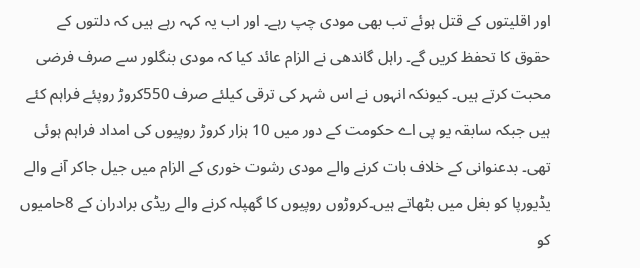اور اقلیتوں کے قتل ہوئے تب بھی مودی چپ رہے۔ اور اب یہ کہہ رہے ہیں کہ دلتوں کے حقوق کا تحفظ کریں گے۔ راہل گاندھی نے الزام عائد کیا کہ مودی بنگلور سے صرف فرضی محبت کرتے ہیں۔ کیونکہ انہوں نے اس شہر کی ترقی کیلئے صرف 550کروڑ روپئے فراہم کئے ہیں جبکہ سابقہ یو پی اے حکومت کے دور میں 10 ہزار کروڑ روپیوں کی امداد فراہم ہوئی تھی۔ بدعنوانی کے خلاف بات کرنے والے مودی رشوت خوری کے الزام میں جیل جاکر آنے والے یڈیورپا کو بغل میں بٹھاتے ہیں۔کروڑوں روپیوں کا گھپلہ کرنے والے ریڈی برادران کے 8حامیوں کو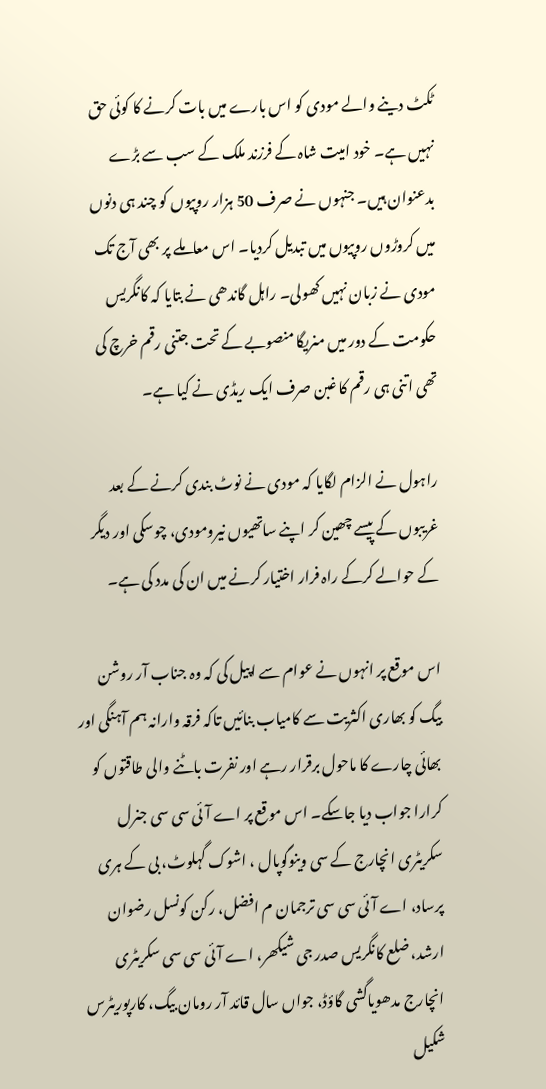ٹکٹ دینے والے مودی کو اس بارے میں بات کرنے کا کوئی حق نہیں ہے۔ خود امیت شاہ کے فرزند ملک کے سب سے بڑے بدعنوان ہیں۔ جنہوں نے صرف 50 ہزار روپیوں کو چند ہی دنوں میں کروڑوں روپیوں میں تبدیل کردیا۔ اس معاملے پر بھی آج تک مودی نے زبان نہیں کھولی۔ راہل گاندھی نے بتایا کہ کانگریس حکومت کے دور میں منریگا منصوبے کے تحت جتنی رقم خرچ کی تھی اتنی ہی رقم کا غبن صرف ایک ریڈی نے کیا ہے۔

راہول نے الزام لگایا کہ مودی نے نوٹ بندی کرنے کے بعد غریبوں کے پیسے چھین کر اپنے ساتھیوں نیرومودی، چوسکی اور دیگر کے حوالے کرکے راہ فرار اختیار کرنے میں ان کی مدد کی ہے۔

اس موقع پر انہوں نے عوام سے اپیل کی کہ وہ جناب آر روشن بیگ کو بھاری اکثریت سے کامیاب بنائیں تاکہ فرقہ وارانہ ہم آہنگی اور بھائی چارے کا ماحول برقرار رہے اور نفرت باٹنے والی طاقتوں کو کرارا جواب دیا جاسکے۔ اس موقع پر اے آئی سی سی جنرل سکریٹری انچارج کے سی وینوگوپال ، اشوک گہلوٹ، بی کے ہری پرساد، اے آئی سی سی ترجمان م افضل، رکن کونسل رضوان ارشد، ضلع کانگریس صدر جی شیکھر، اے آئی سی سی سکریٹری انچارج مدھویاگشی گاؤڈ، جواں سال قائد آر رومان بیگ، کارپوریٹرس شکیل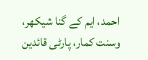احمد، ایم کے گنا شیکھر، وسنت کمار، پارٹی قائدین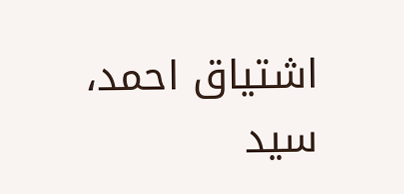اشتیاق احمد، سید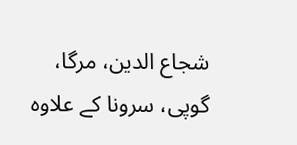شجاع الدین، مرگا، گوپی، سرونا کے علاوہ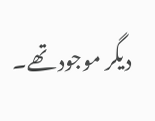دیگر موجود تھے۔